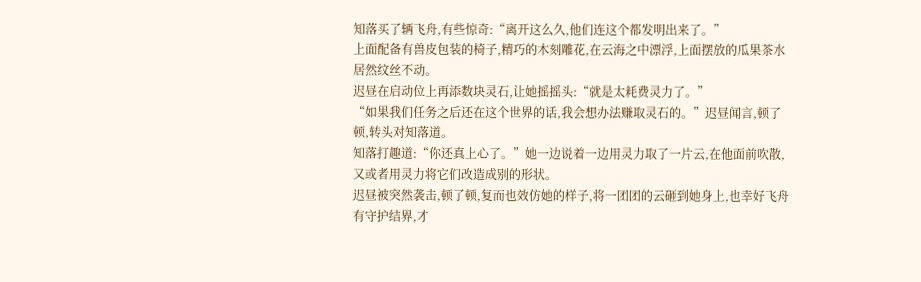知落买了辆飞舟,有些惊奇:“离开这么久,他们连这个都发明出来了。”
上面配备有兽皮包装的椅子,精巧的木刻雕花,在云海之中漂浮,上面摆放的瓜果茶水居然纹丝不动。
迟昼在启动位上再添数块灵石,让她摇摇头:“就是太耗费灵力了。”
“如果我们任务之后还在这个世界的话,我会想办法赚取灵石的。”迟昼闻言,顿了顿,转头对知落道。
知落打趣道:“你还真上心了。”她一边说着一边用灵力取了一片云,在他面前吹散,又或者用灵力将它们改造成别的形状。
迟昼被突然袭击,顿了顿,复而也效仿她的样子,将一团团的云砸到她身上,也幸好飞舟有守护结界,才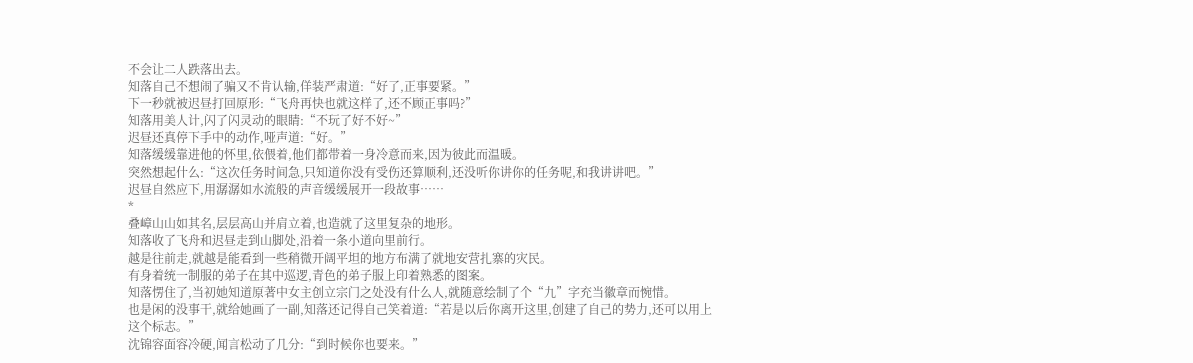不会让二人跌落出去。
知落自己不想闹了骗又不肯认输,佯装严肃道:“好了,正事要紧。”
下一秒就被迟昼打回原形:“飞舟再快也就这样了,还不顾正事吗?”
知落用美人计,闪了闪灵动的眼睛:“不玩了好不好~”
迟昼还真停下手中的动作,哑声道:“好。”
知落缓缓靠进他的怀里,依偎着,他们都带着一身冷意而来,因为彼此而温暖。
突然想起什么:“这次任务时间急,只知道你没有受伤还算顺利,还没听你讲你的任务呢,和我讲讲吧。”
迟昼自然应下,用潺潺如水流般的声音缓缓展开一段故事……
*
叠嶂山山如其名,层层高山并肩立着,也造就了这里复杂的地形。
知落收了飞舟和迟昼走到山脚处,沿着一条小道向里前行。
越是往前走,就越是能看到一些稍微开阔平坦的地方布满了就地安营扎寨的灾民。
有身着统一制服的弟子在其中巡逻,青色的弟子服上印着熟悉的图案。
知落愣住了,当初她知道原著中女主创立宗门之处没有什么人,就随意绘制了个“九”字充当徽章而惋惜。
也是闲的没事干,就给她画了一副,知落还记得自己笑着道:“若是以后你离开这里,创建了自己的势力,还可以用上这个标志。”
沈锦容面容冷硬,闻言松动了几分:“到时候你也要来。”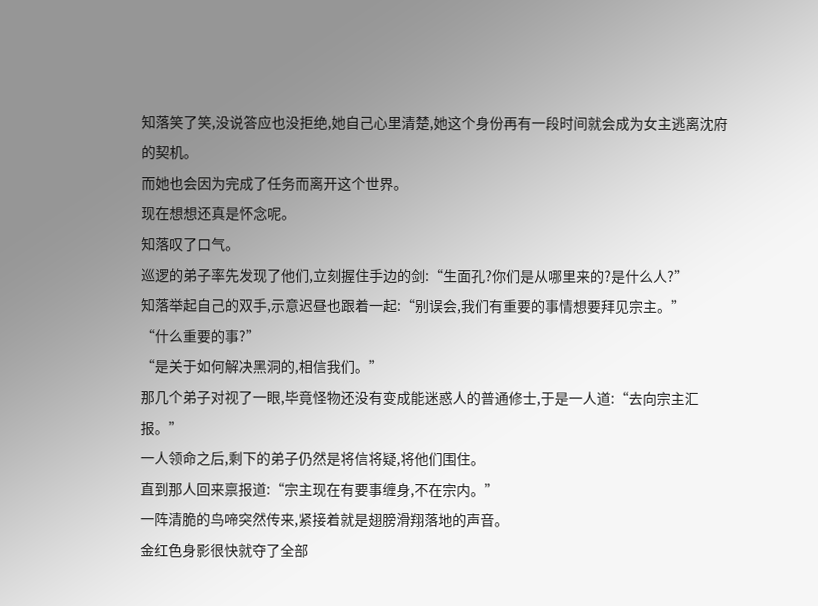知落笑了笑,没说答应也没拒绝,她自己心里清楚,她这个身份再有一段时间就会成为女主逃离沈府的契机。
而她也会因为完成了任务而离开这个世界。
现在想想还真是怀念呢。
知落叹了口气。
巡逻的弟子率先发现了他们,立刻握住手边的剑:“生面孔?你们是从哪里来的?是什么人?”
知落举起自己的双手,示意迟昼也跟着一起:“别误会,我们有重要的事情想要拜见宗主。”
“什么重要的事?”
“是关于如何解决黑洞的,相信我们。”
那几个弟子对视了一眼,毕竟怪物还没有变成能迷惑人的普通修士,于是一人道:“去向宗主汇报。”
一人领命之后,剩下的弟子仍然是将信将疑,将他们围住。
直到那人回来禀报道:“宗主现在有要事缠身,不在宗内。”
一阵清脆的鸟啼突然传来,紧接着就是翅膀滑翔落地的声音。
金红色身影很快就夺了全部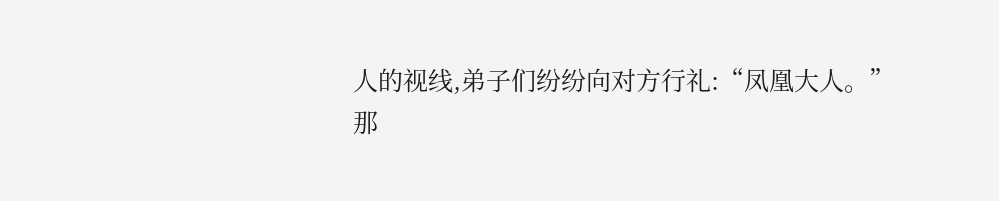人的视线,弟子们纷纷向对方行礼:“凤凰大人。”
那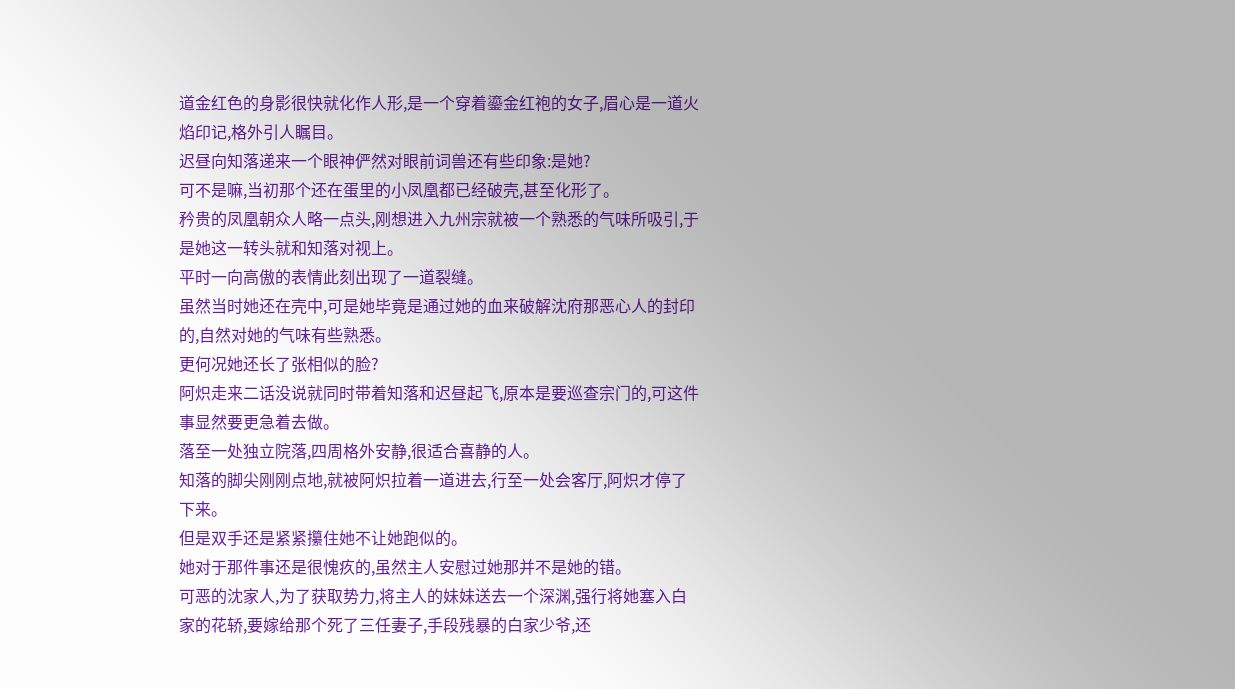道金红色的身影很快就化作人形,是一个穿着鎏金红袍的女子,眉心是一道火焰印记,格外引人瞩目。
迟昼向知落递来一个眼神俨然对眼前词兽还有些印象:是她?
可不是嘛,当初那个还在蛋里的小凤凰都已经破壳,甚至化形了。
矜贵的凤凰朝众人略一点头,刚想进入九州宗就被一个熟悉的气味所吸引,于是她这一转头就和知落对视上。
平时一向高傲的表情此刻出现了一道裂缝。
虽然当时她还在壳中,可是她毕竟是通过她的血来破解沈府那恶心人的封印的,自然对她的气味有些熟悉。
更何况她还长了张相似的脸?
阿炽走来二话没说就同时带着知落和迟昼起飞,原本是要巡查宗门的,可这件事显然要更急着去做。
落至一处独立院落,四周格外安静,很适合喜静的人。
知落的脚尖刚刚点地,就被阿炽拉着一道进去,行至一处会客厅,阿炽才停了下来。
但是双手还是紧紧攥住她不让她跑似的。
她对于那件事还是很愧疚的,虽然主人安慰过她那并不是她的错。
可恶的沈家人,为了获取势力,将主人的妹妹送去一个深渊,强行将她塞入白家的花轿,要嫁给那个死了三任妻子,手段残暴的白家少爷,还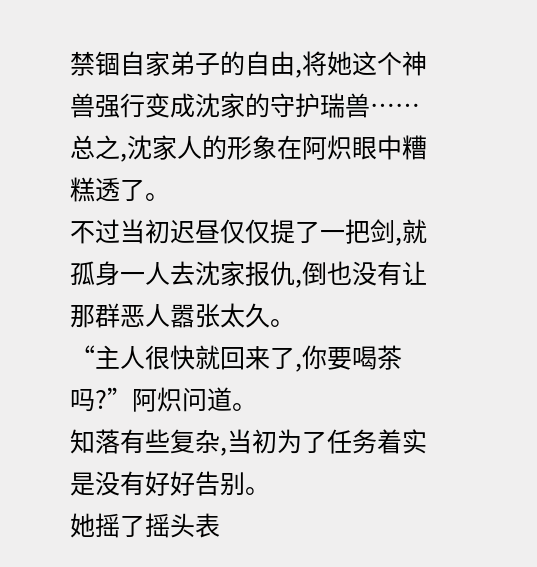禁锢自家弟子的自由,将她这个神兽强行变成沈家的守护瑞兽……
总之,沈家人的形象在阿炽眼中糟糕透了。
不过当初迟昼仅仅提了一把剑,就孤身一人去沈家报仇,倒也没有让那群恶人嚣张太久。
“主人很快就回来了,你要喝茶吗?”阿炽问道。
知落有些复杂,当初为了任务着实是没有好好告别。
她摇了摇头表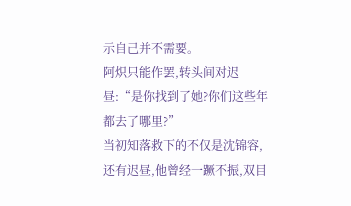示自己并不需要。
阿炽只能作罢,转头间对迟昼:“是你找到了她?你们这些年都去了哪里?”
当初知落救下的不仅是沈锦容,还有迟昼,他曾经一蹶不振,双目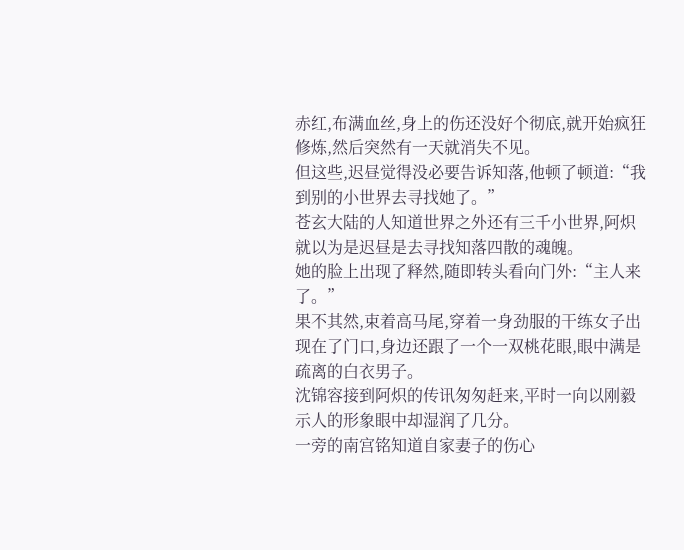赤红,布满血丝,身上的伤还没好个彻底,就开始疯狂修炼,然后突然有一天就消失不见。
但这些,迟昼觉得没必要告诉知落,他顿了顿道:“我到别的小世界去寻找她了。”
苍玄大陆的人知道世界之外还有三千小世界,阿炽就以为是迟昼是去寻找知落四散的魂魄。
她的脸上出现了释然,随即转头看向门外:“主人来了。”
果不其然,束着高马尾,穿着一身劲服的干练女子出现在了门口,身边还跟了一个一双桃花眼,眼中满是疏离的白衣男子。
沈锦容接到阿炽的传讯匆匆赶来,平时一向以刚毅示人的形象眼中却湿润了几分。
一旁的南宫铭知道自家妻子的伤心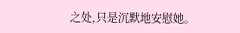之处,只是沉默地安慰她。